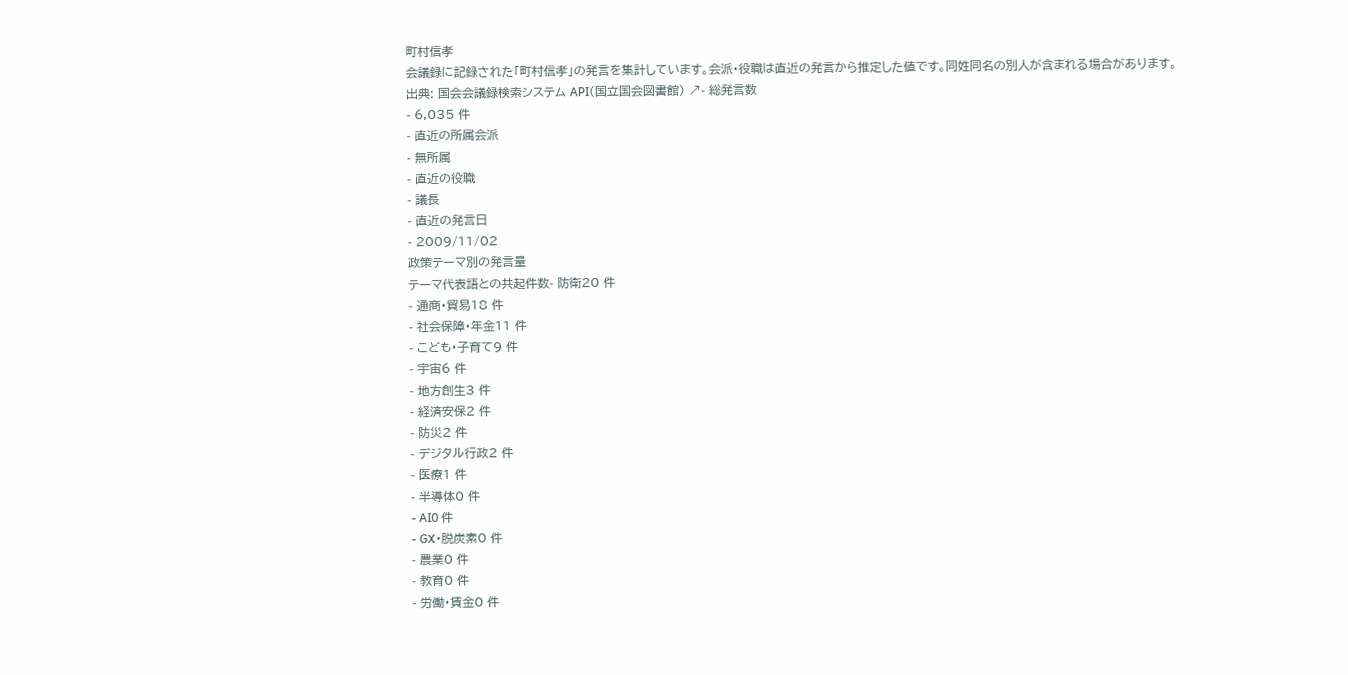町村信孝
会議録に記録された「町村信孝」の発言を集計しています。会派・役職は直近の発言から推定した値です。同姓同名の別人が含まれる場合があります。
出典: 国会会議録検索システム API(国立国会図書館) ↗- 総発言数
- 6,035 件
- 直近の所属会派
- 無所属
- 直近の役職
- 議長
- 直近の発言日
- 2009/11/02
政策テーマ別の発言量
テーマ代表語との共起件数- 防衛20 件
- 通商・貿易18 件
- 社会保障・年金11 件
- こども・子育て9 件
- 宇宙6 件
- 地方創生3 件
- 経済安保2 件
- 防災2 件
- デジタル行政2 件
- 医療1 件
- 半導体0 件
- AI0 件
- GX・脱炭素0 件
- 農業0 件
- 教育0 件
- 労働・賃金0 件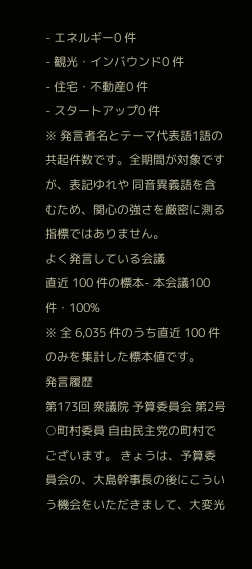- エネルギー0 件
- 観光・インバウンド0 件
- 住宅・不動産0 件
- スタートアップ0 件
※ 発言者名とテーマ代表語1語の共起件数です。全期間が対象ですが、表記ゆれや 同音異義語を含むため、関心の強さを厳密に測る指標ではありません。
よく発言している会議
直近 100 件の標本- 本会議100 件・100%
※ 全 6,035 件のうち直近 100 件のみを集計した標本値です。
発言履歴
第173回 衆議院 予算委員会 第2号
○町村委員 自由民主党の町村でございます。 きょうは、予算委員会の、大島幹事長の後にこういう機会をいただきまして、大変光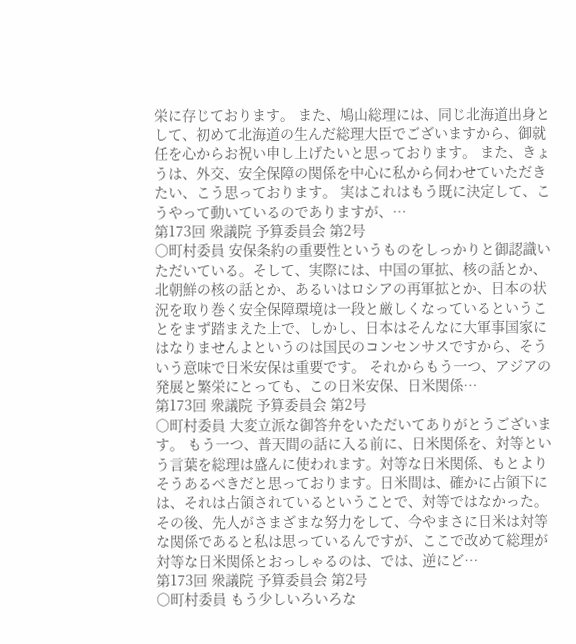栄に存じております。 また、鳩山総理には、同じ北海道出身として、初めて北海道の生んだ総理大臣でございますから、御就任を心からお祝い申し上げたいと思っております。 また、きょうは、外交、安全保障の関係を中心に私から伺わせていただきたい、こう思っております。 実はこれはもう既に決定して、こうやって動いているのでありますが、…
第173回 衆議院 予算委員会 第2号
○町村委員 安保条約の重要性というものをしっかりと御認識いただいている。そして、実際には、中国の軍拡、核の話とか、北朝鮮の核の話とか、あるいはロシアの再軍拡とか、日本の状況を取り巻く安全保障環境は一段と厳しくなっているということをまず踏まえた上で、しかし、日本はそんなに大軍事国家にはなりませんよというのは国民のコンセンサスですから、そういう意味で日米安保は重要です。 それからもう一つ、アジアの発展と繁栄にとっても、この日米安保、日米関係…
第173回 衆議院 予算委員会 第2号
○町村委員 大変立派な御答弁をいただいてありがとうございます。 もう一つ、普天間の話に入る前に、日米関係を、対等という言葉を総理は盛んに使われます。対等な日米関係、もとよりそうあるべきだと思っております。日米間は、確かに占領下には、それは占領されているということで、対等ではなかった。その後、先人がさまざまな努力をして、今やまさに日米は対等な関係であると私は思っているんですが、ここで改めて総理が対等な日米関係とおっしゃるのは、では、逆にど…
第173回 衆議院 予算委員会 第2号
○町村委員 もう少しいろいろな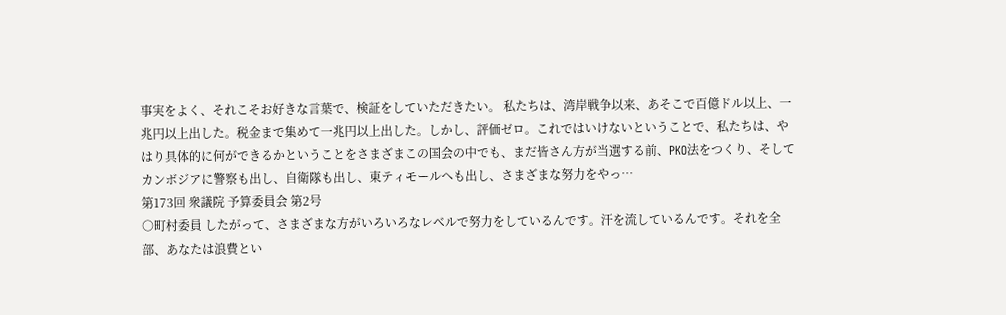事実をよく、それこそお好きな言葉で、検証をしていただきたい。 私たちは、湾岸戦争以来、あそこで百億ドル以上、一兆円以上出した。税金まで集めて一兆円以上出した。しかし、評価ゼロ。これではいけないということで、私たちは、やはり具体的に何ができるかということをさまざまこの国会の中でも、まだ皆さん方が当選する前、PKO法をつくり、そしてカンボジアに警察も出し、自衛隊も出し、東ティモールへも出し、さまざまな努力をやっ…
第173回 衆議院 予算委員会 第2号
○町村委員 したがって、さまざまな方がいろいろなレベルで努力をしているんです。汗を流しているんです。それを全部、あなたは浪費とい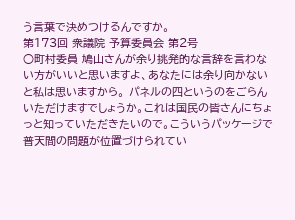う言葉で決めつけるんですか。
第173回 衆議院 予算委員会 第2号
○町村委員 鳩山さんが余り挑発的な言辞を言わない方がいいと思いますよ、あなたには余り向かないと私は思いますから。 パネルの四というのをごらんいただけますでしょうか。これは国民の皆さんにちょっと知っていただきたいので。こういうパッケージで普天間の問題が位置づけられてい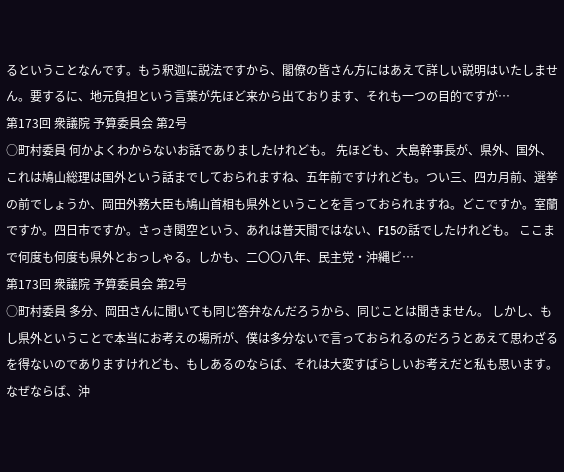るということなんです。もう釈迦に説法ですから、閣僚の皆さん方にはあえて詳しい説明はいたしません。要するに、地元負担という言葉が先ほど来から出ております、それも一つの目的ですが…
第173回 衆議院 予算委員会 第2号
○町村委員 何かよくわからないお話でありましたけれども。 先ほども、大島幹事長が、県外、国外、これは鳩山総理は国外という話までしておられますね、五年前ですけれども。つい三、四カ月前、選挙の前でしょうか、岡田外務大臣も鳩山首相も県外ということを言っておられますね。どこですか。室蘭ですか。四日市ですか。さっき関空という、あれは普天間ではない、F15の話でしたけれども。 ここまで何度も何度も県外とおっしゃる。しかも、二〇〇八年、民主党・沖縄ビ…
第173回 衆議院 予算委員会 第2号
○町村委員 多分、岡田さんに聞いても同じ答弁なんだろうから、同じことは聞きません。 しかし、もし県外ということで本当にお考えの場所が、僕は多分ないで言っておられるのだろうとあえて思わざるを得ないのでありますけれども、もしあるのならば、それは大変すばらしいお考えだと私も思います。なぜならば、沖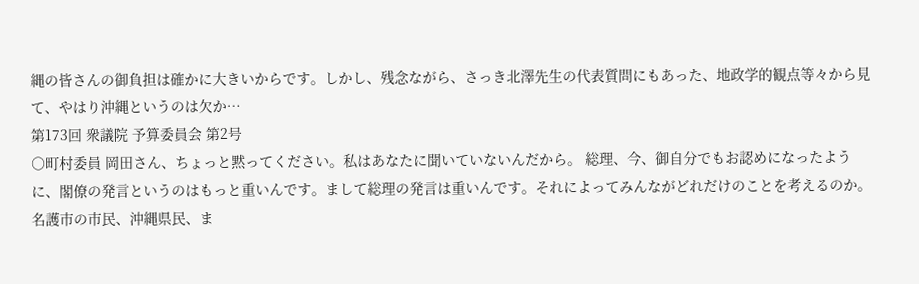縄の皆さんの御負担は確かに大きいからです。しかし、残念ながら、さっき北澤先生の代表質問にもあった、地政学的観点等々から見て、やはり沖縄というのは欠か…
第173回 衆議院 予算委員会 第2号
○町村委員 岡田さん、ちょっと黙ってください。私はあなたに聞いていないんだから。 総理、今、御自分でもお認めになったように、閣僚の発言というのはもっと重いんです。まして総理の発言は重いんです。それによってみんながどれだけのことを考えるのか。名護市の市民、沖縄県民、ま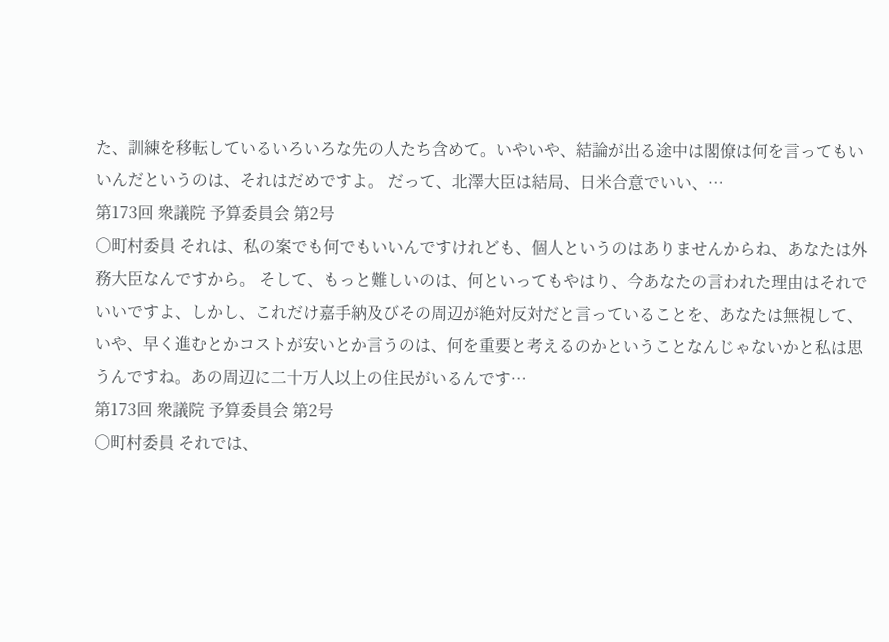た、訓練を移転しているいろいろな先の人たち含めて。いやいや、結論が出る途中は閣僚は何を言ってもいいんだというのは、それはだめですよ。 だって、北澤大臣は結局、日米合意でいい、…
第173回 衆議院 予算委員会 第2号
○町村委員 それは、私の案でも何でもいいんですけれども、個人というのはありませんからね、あなたは外務大臣なんですから。 そして、もっと難しいのは、何といってもやはり、今あなたの言われた理由はそれでいいですよ、しかし、これだけ嘉手納及びその周辺が絶対反対だと言っていることを、あなたは無視して、いや、早く進むとかコストが安いとか言うのは、何を重要と考えるのかということなんじゃないかと私は思うんですね。あの周辺に二十万人以上の住民がいるんです…
第173回 衆議院 予算委員会 第2号
○町村委員 それでは、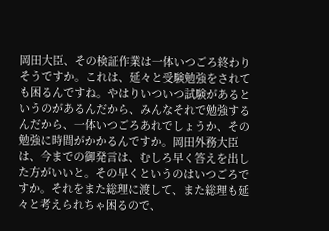岡田大臣、その検証作業は一体いつごろ終わりそうですか。これは、延々と受験勉強をされても困るんですね。やはりいついつ試験があるというのがあるんだから、みんなそれで勉強するんだから、一体いつごろあれでしょうか、その勉強に時間がかかるんですか。岡田外務大臣は、今までの御発言は、むしろ早く答えを出した方がいいと。その早くというのはいつごろですか。それをまた総理に渡して、また総理も延々と考えられちゃ困るので、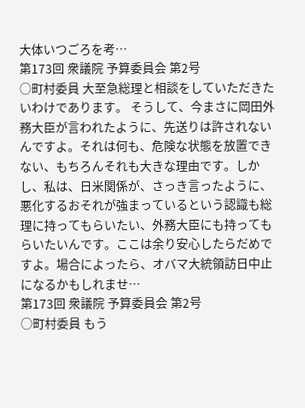大体いつごろを考…
第173回 衆議院 予算委員会 第2号
○町村委員 大至急総理と相談をしていただきたいわけであります。 そうして、今まさに岡田外務大臣が言われたように、先送りは許されないんですよ。それは何も、危険な状態を放置できない、もちろんそれも大きな理由です。しかし、私は、日米関係が、さっき言ったように、悪化するおそれが強まっているという認識も総理に持ってもらいたい、外務大臣にも持ってもらいたいんです。ここは余り安心したらだめですよ。場合によったら、オバマ大統領訪日中止になるかもしれませ…
第173回 衆議院 予算委員会 第2号
○町村委員 もう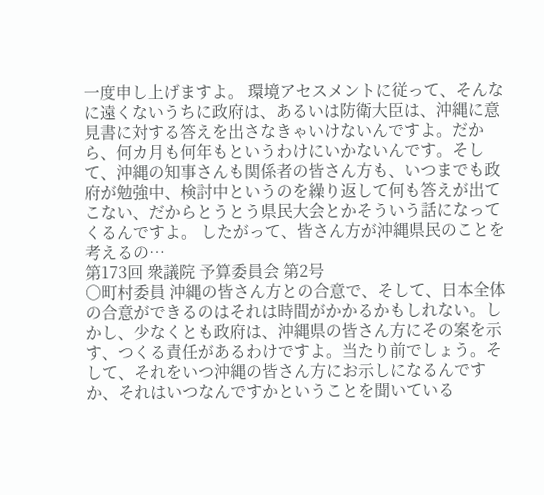一度申し上げますよ。 環境アセスメントに従って、そんなに遠くないうちに政府は、あるいは防衛大臣は、沖縄に意見書に対する答えを出さなきゃいけないんですよ。だから、何カ月も何年もというわけにいかないんです。そして、沖縄の知事さんも関係者の皆さん方も、いつまでも政府が勉強中、検討中というのを繰り返して何も答えが出てこない、だからとうとう県民大会とかそういう話になってくるんですよ。 したがって、皆さん方が沖縄県民のことを考えるの…
第173回 衆議院 予算委員会 第2号
○町村委員 沖縄の皆さん方との合意で、そして、日本全体の合意ができるのはそれは時間がかかるかもしれない。しかし、少なくとも政府は、沖縄県の皆さん方にその案を示す、つくる責任があるわけですよ。当たり前でしょう。そして、それをいつ沖縄の皆さん方にお示しになるんですか、それはいつなんですかということを聞いている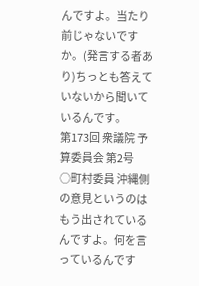んですよ。当たり前じゃないですか。(発言する者あり)ちっとも答えていないから聞いているんです。
第173回 衆議院 予算委員会 第2号
○町村委員 沖縄側の意見というのはもう出されているんですよ。何を言っているんです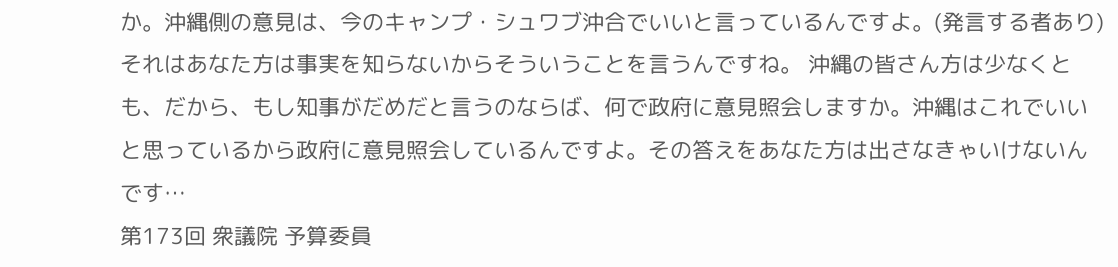か。沖縄側の意見は、今のキャンプ・シュワブ沖合でいいと言っているんですよ。(発言する者あり)それはあなた方は事実を知らないからそういうことを言うんですね。 沖縄の皆さん方は少なくとも、だから、もし知事がだめだと言うのならば、何で政府に意見照会しますか。沖縄はこれでいいと思っているから政府に意見照会しているんですよ。その答えをあなた方は出さなきゃいけないんです…
第173回 衆議院 予算委員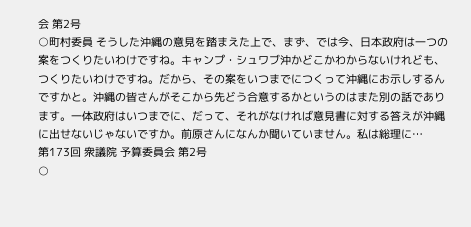会 第2号
○町村委員 そうした沖縄の意見を踏まえた上で、まず、では今、日本政府は一つの案をつくりたいわけですね。キャンプ・シュワブ沖かどこかわからないけれども、つくりたいわけですね。だから、その案をいつまでにつくって沖縄にお示しするんですかと。沖縄の皆さんがそこから先どう合意するかというのはまた別の話であります。一体政府はいつまでに、だって、それがなければ意見書に対する答えが沖縄に出せないじゃないですか。前原さんになんか聞いていません。私は総理に…
第173回 衆議院 予算委員会 第2号
○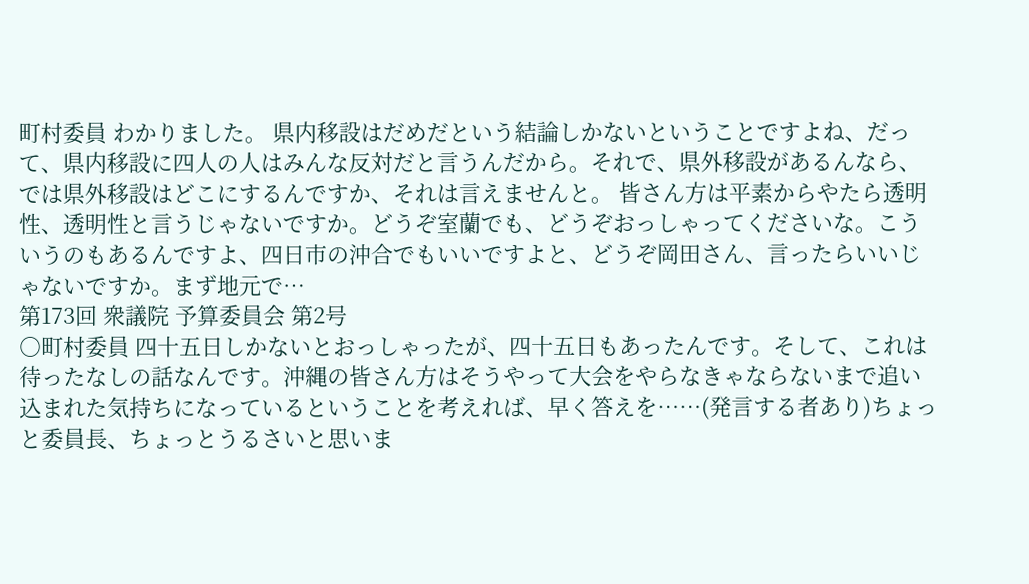町村委員 わかりました。 県内移設はだめだという結論しかないということですよね、だって、県内移設に四人の人はみんな反対だと言うんだから。それで、県外移設があるんなら、では県外移設はどこにするんですか、それは言えませんと。 皆さん方は平素からやたら透明性、透明性と言うじゃないですか。どうぞ室蘭でも、どうぞおっしゃってくださいな。こういうのもあるんですよ、四日市の沖合でもいいですよと、どうぞ岡田さん、言ったらいいじゃないですか。まず地元で…
第173回 衆議院 予算委員会 第2号
○町村委員 四十五日しかないとおっしゃったが、四十五日もあったんです。そして、これは待ったなしの話なんです。沖縄の皆さん方はそうやって大会をやらなきゃならないまで追い込まれた気持ちになっているということを考えれば、早く答えを……(発言する者あり)ちょっと委員長、ちょっとうるさいと思いま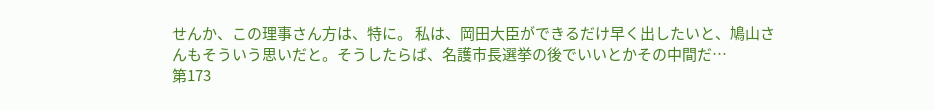せんか、この理事さん方は、特に。 私は、岡田大臣ができるだけ早く出したいと、鳩山さんもそういう思いだと。そうしたらば、名護市長選挙の後でいいとかその中間だ…
第173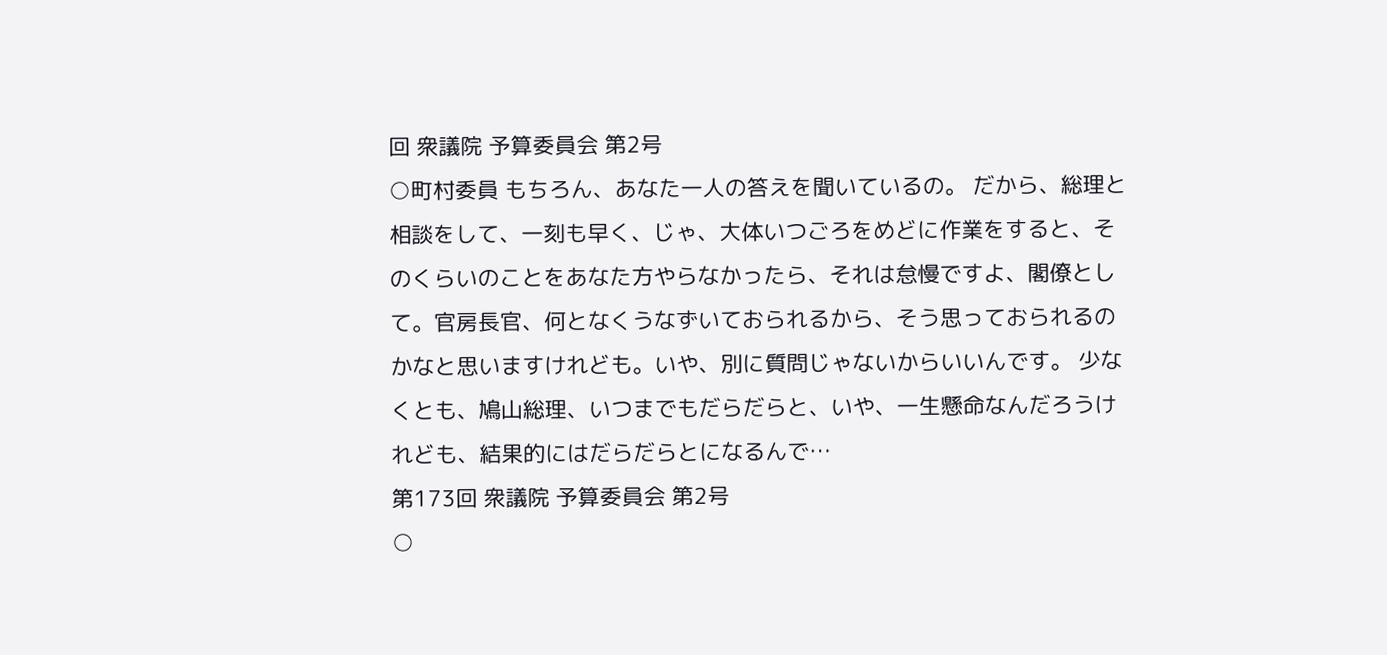回 衆議院 予算委員会 第2号
○町村委員 もちろん、あなた一人の答えを聞いているの。 だから、総理と相談をして、一刻も早く、じゃ、大体いつごろをめどに作業をすると、そのくらいのことをあなた方やらなかったら、それは怠慢ですよ、閣僚として。官房長官、何となくうなずいておられるから、そう思っておられるのかなと思いますけれども。いや、別に質問じゃないからいいんです。 少なくとも、鳩山総理、いつまでもだらだらと、いや、一生懸命なんだろうけれども、結果的にはだらだらとになるんで…
第173回 衆議院 予算委員会 第2号
○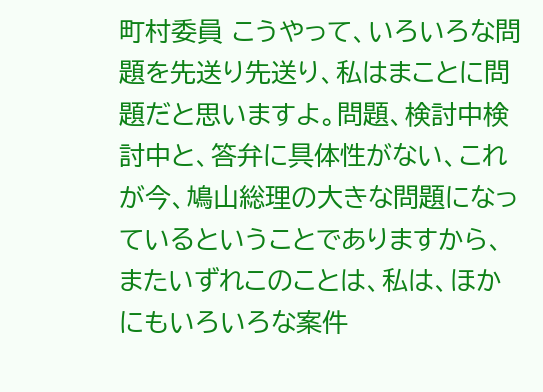町村委員 こうやって、いろいろな問題を先送り先送り、私はまことに問題だと思いますよ。問題、検討中検討中と、答弁に具体性がない、これが今、鳩山総理の大きな問題になっているということでありますから、またいずれこのことは、私は、ほかにもいろいろな案件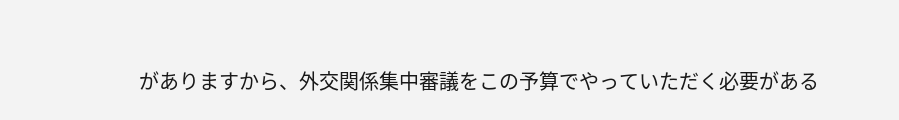がありますから、外交関係集中審議をこの予算でやっていただく必要がある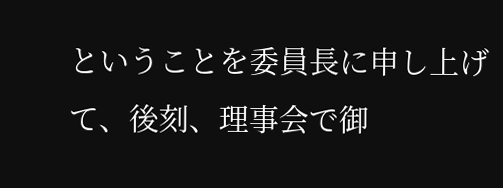ということを委員長に申し上げて、後刻、理事会で御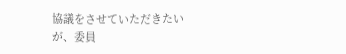協議をさせていただきたいが、委員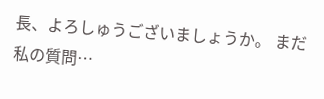長、よろしゅうございましょうか。 まだ私の質問…